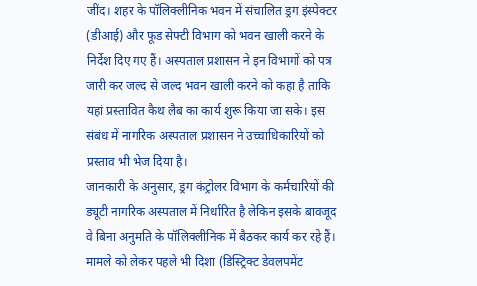जींद। शहर के पॉलिक्लीनिक भवन में संचालित ड्रग इंस्पेक्टर (डीआई) और फूड सेफ्टी विभाग को भवन खाली करने के निर्देश दिए गए हैं। अस्पताल प्रशासन ने इन विभागों को पत्र जारी कर जल्द से जल्द भवन खाली करने को कहा है ताकि यहां प्रस्तावित कैथ लैब का कार्य शुरू किया जा सके। इस संबंध में नागरिक अस्पताल प्रशासन ने उच्चाधिकारियों को प्रस्ताव भी भेज दिया है।
जानकारी के अनुसार, ड्रग कंट्रोलर विभाग के कर्मचारियों की ड्यूटी नागरिक अस्पताल में निर्धारित है लेकिन इसके बावजूद वे बिना अनुमति के पॉलिक्लीनिक में बैठकर कार्य कर रहे हैं।
मामले को लेकर पहले भी दिशा (डिस्ट्रिक्ट डेवलपमेंट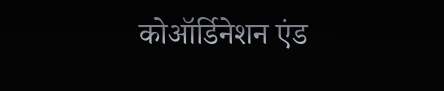कोऑर्डिनेशन एंड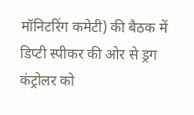मॉनिटरिंग कमेटी) की बैठक में डिप्टी स्पीकर की ओर से ड्रग कंट्रोलर को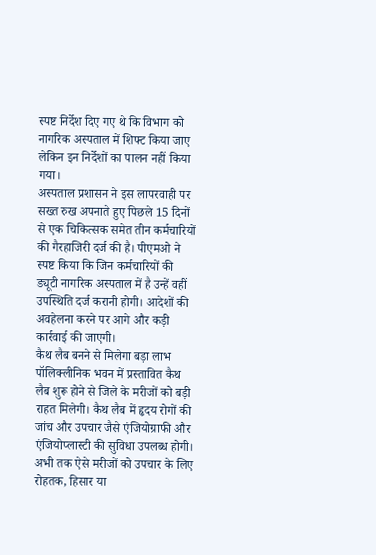स्पष्ट निर्देश दिए गए थे कि विभाग को नागरिक अस्पताल में शिफ्ट किया जाए लेकिन इन निर्देशों का पालन नहीं किया गया।
अस्पताल प्रशासन ने इस लापरवाही पर सख्त रुख अपनाते हुए पिछले 15 दिनों से एक चिकित्सक समेत तीन कर्मचारियों की गैरहाजिरी दर्ज की है। पीएमओ ने स्पष्ट किया कि जिन कर्मचारियों की ड्यूटी नागरिक अस्पताल में है उन्हें वहीं उपस्थिति दर्ज करानी होगी। आदेशों की अवहेलना करने पर आगे और कड़ी कार्रवाई की जाएगी।
कैथ लैब बनने से मिलेगा बड़ा लाभ
पॉलिक्लीनिक भवन में प्रस्तावित कैथ लैब शुरू होने से जिले के मरीजों को बड़ी राहत मिलेगी। कैथ लैब में हृदय रोगों की जांच और उपचार जैसे एंजियोग्राफी और एंजियोप्लास्टी की सुविधा उपलब्ध होगी। अभी तक ऐसे मरीजों को उपचार के लिए रोहतक, हिसार या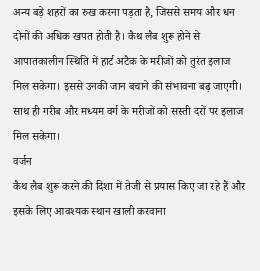अन्य बड़े शहरों का रुख करना पड़ता है, जिससे समय और धन दोनों की अधिक खपत होती है। कैथ लैब शुरू होने से आपातकालीन स्थिति में हार्ट अटैक के मरीजों को तुरंत इलाज मिल सकेगा। इससे उनकी जान बचाने की संभावना बढ़ जाएगी। साथ ही गरीब और मध्यम वर्ग के मरीजों को सस्ती दरों पर इलाज मिल सकेगा।
वर्जन
कैथ लैब शुरू करने की दिशा में तेजी से प्रयास किए जा रहे हैं और इसके लिए आवश्यक स्थान खाली करवाना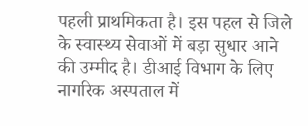पहली प्राथमिकता है। इस पहल से जिले के स्वास्थ्य सेवाओं में बड़ा सुधार आने की उम्मीद है। डीआई विभाग के लिए नागरिक अस्पताल में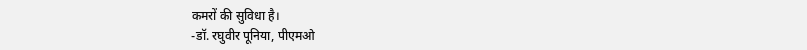कमरों की सुविधा है।
-डॉ. रघुवीर पूनिया, पीएमओ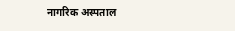नागरिक अस्पताल